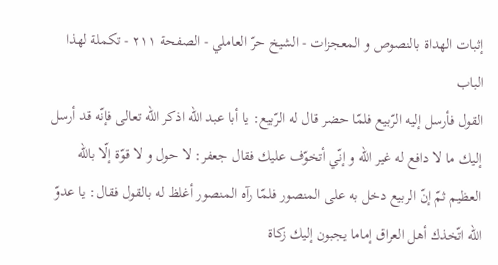إثبات الهداة بالنصوص و المعجزات - الشيخ حرّ العاملي - الصفحة ٢١١ - تكملة لهذا الباب
القول فأرسل إليه الرّبيع فلمّا حضر قال له الرّبيع: يا أبا عبد اللّه اذكر اللّه تعالى فإنّه قد أرسل إليك ما لا دافع له غير اللّه و إنّي أتخوّف عليك فقال جعفر: لا حول و لا قوّة إلّا باللّه العظيم ثمّ إنّ الربيع دخل به على المنصور فلمّا رآه المنصور أغلظ له بالقول فقال: يا عدوّ اللّه اتّخذك أهل العراق إماما يجبون إليك زكاة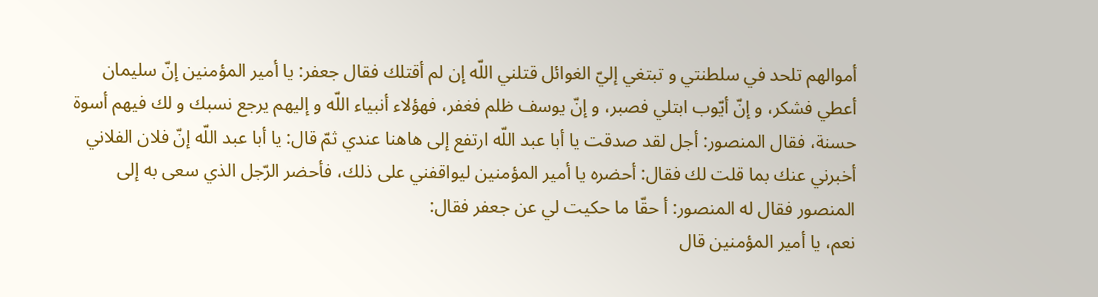أموالهم تلحد في سلطنتي و تبتغي إليّ الغوائل قتلني اللّه إن لم أقتلك فقال جعفر: يا أمير المؤمنين إنّ سليمان أعطي فشكر، و إنّ أيّوب ابتلي فصبر، و إنّ يوسف ظلم فغفر، فهؤلاء أنبياء اللّه و إليهم يرجع نسبك و لك فيهم أسوة حسنة، فقال المنصور: أجل لقد صدقت يا أبا عبد اللّه ارتفع إلى هاهنا عندي ثمّ قال: يا أبا عبد اللّه إنّ فلان الفلاني أخبرني عنك بما قلت لك فقال: أحضره يا أمير المؤمنين ليواقفني على ذلك، فأحضر الرّجل الذي سعى به إلى المنصور فقال له المنصور: أ حقّا ما حكيت لي عن جعفر فقال:
نعم، يا أمير المؤمنين قال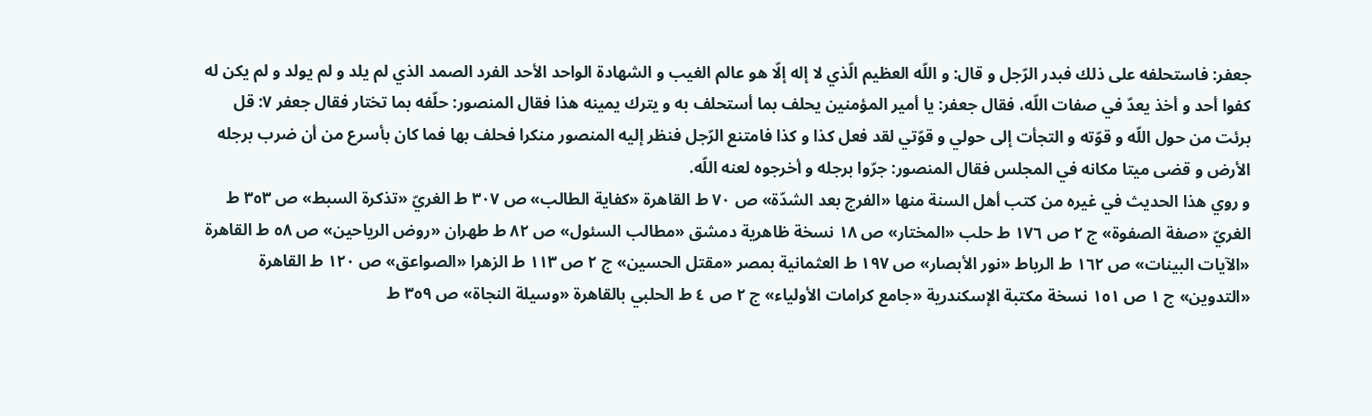جعفر: فاستحلفه على ذلك فبدر الرّجل و قال: و اللّه العظيم الّذي لا إله إلّا هو عالم الغيب و الشهادة الواحد الأحد الفرد الصمد الذي لم يلد و لم يولد و لم يكن له كفوا أحد و أخذ يعدّ في صفات اللّه، فقال جعفر: يا أمير المؤمنين يحلف بما أستحلف به و يترك يمينه هذا فقال المنصور: حلّفه بما تختار فقال جعفر ٧: قل برئت من حول اللّه و قوّته و التجأت إلى حولي و قوّتي لقد فعل كذا و كذا فامتنع الرّجل فنظر إليه المنصور منكرا فحلف بها فما كان بأسرع من أن ضرب برجله الأرض و قضى ميتا مكانه في المجلس فقال المنصور: جرّوا برجله و أخرجوه لعنه اللّه.
و روي هذا الحديث في غيره من كتب أهل السنة منها «الفرج بعد الشدّة» ص ٧٠ ط القاهرة «كفاية الطالب» ص ٣٠٧ ط الغريّ «تذكرة السبط» ص ٣٥٣ ط الغريّ «صفة الصفوة» ج ٢ ص ١٧٦ ط حلب «المختار» ص ١٨ نسخة ظاهرية دمشق «مطالب السئول» ص ٨٢ ط طهران «روض الرياحين» ص ٥٨ ط القاهرة «الآيات البينات» ص ١٦٢ ط الرباط «نور الأبصار» ص ١٩٧ ط العثمانية بمصر «مقتل الحسين» ج ٢ ص ١١٣ ط الزهرا «الصواعق» ص ١٢٠ ط القاهرة «التدوين» ج ١ ص ١٥١ نسخة مكتبة الإسكندرية «جامع كرامات الأولياء» ج ٢ ص ٤ ط الحلبي بالقاهرة «وسيلة النجاة» ص ٣٥٩ ط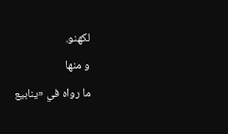لكهنو.
و منها
ما رواه في «ينابيع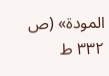المودة» (ص ٣٣٢ ط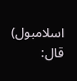اسلامبول) قال: